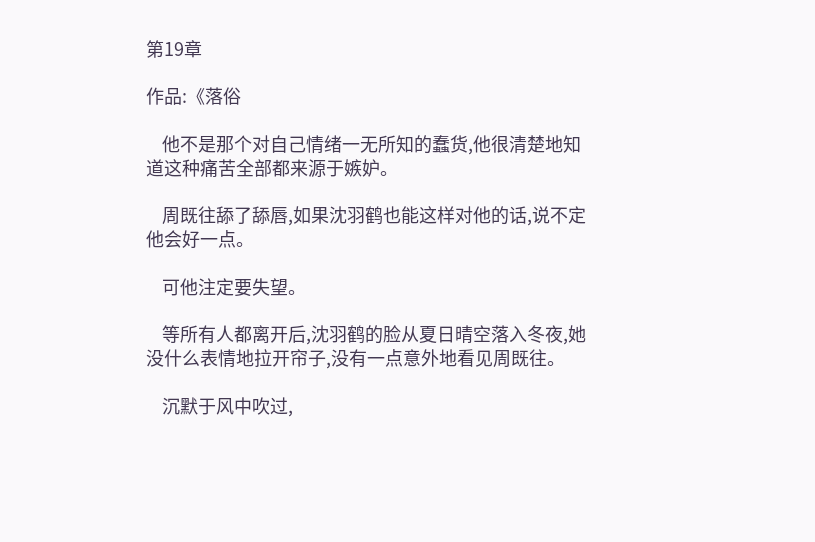第19章

作品:《落俗

    他不是那个对自己情绪一无所知的蠢货,他很清楚地知道这种痛苦全部都来源于嫉妒。

    周既往舔了舔唇,如果沈羽鹤也能这样对他的话,说不定他会好一点。

    可他注定要失望。

    等所有人都离开后,沈羽鹤的脸从夏日晴空落入冬夜,她没什么表情地拉开帘子,没有一点意外地看见周既往。

    沉默于风中吹过,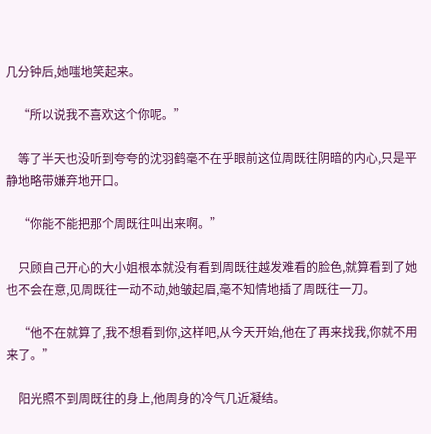几分钟后,她嗤地笑起来。

    “所以说我不喜欢这个你呢。”

    等了半天也没听到夸夸的沈羽鹤毫不在乎眼前这位周既往阴暗的内心,只是平静地略带嫌弃地开口。

    “你能不能把那个周既往叫出来啊。”

    只顾自己开心的大小姐根本就没有看到周既往越发难看的脸色,就算看到了她也不会在意,见周既往一动不动,她皱起眉,毫不知情地插了周既往一刀。

    “他不在就算了,我不想看到你,这样吧,从今天开始,他在了再来找我,你就不用来了。”

    阳光照不到周既往的身上,他周身的冷气几近凝结。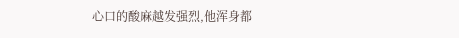心口的酸麻越发强烈,他浑身都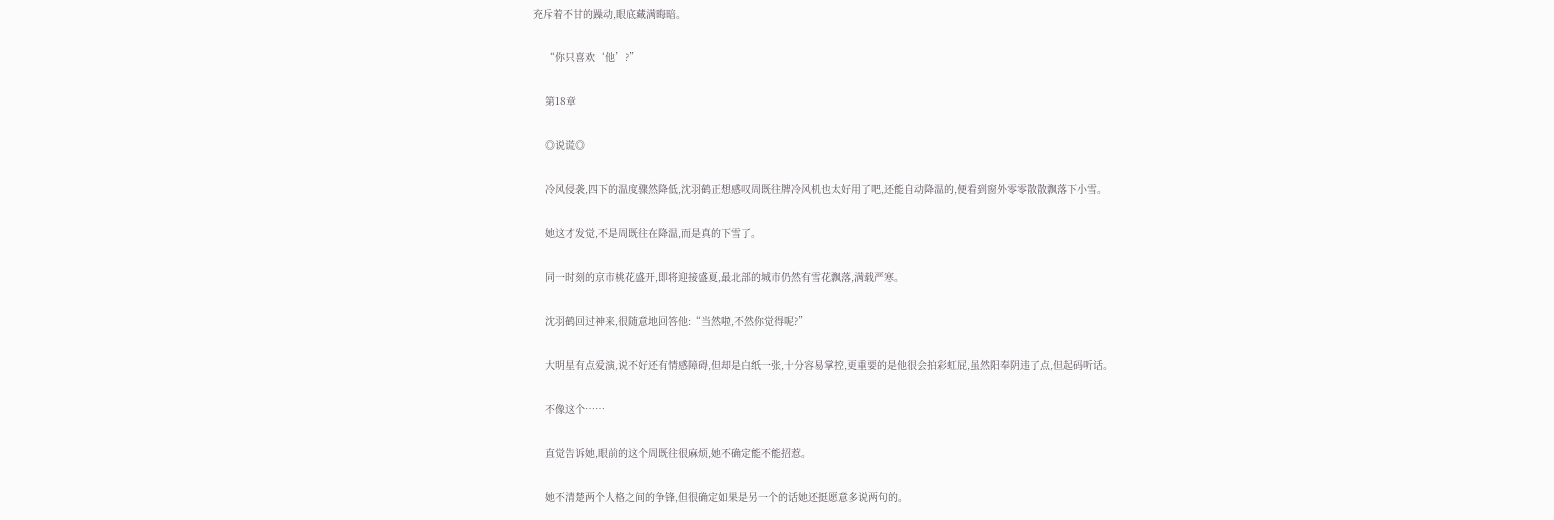充斥着不甘的躁动,眼底藏满晦暗。

    “你只喜欢‘他’?”

    第18章

    ◎说谎◎

    冷风侵袭,四下的温度骤然降低,沈羽鹤正想感叹周既往牌冷风机也太好用了吧,还能自动降温的,便看到窗外零零散散飘落下小雪。

    她这才发觉,不是周既往在降温,而是真的下雪了。

    同一时刻的京市桃花盛开,即将迎接盛夏,最北部的城市仍然有雪花飘落,满载严寒。

    沈羽鹤回过神来,很随意地回答他:“当然啦,不然你觉得呢?”

    大明星有点爱演,说不好还有情感障碍,但却是白纸一张,十分容易掌控,更重要的是他很会拍彩虹屁,虽然阳奉阴违了点,但起码听话。

    不像这个……

    直觉告诉她,眼前的这个周既往很麻烦,她不确定能不能招惹。

    她不清楚两个人格之间的争锋,但很确定如果是另一个的话她还挺愿意多说两句的。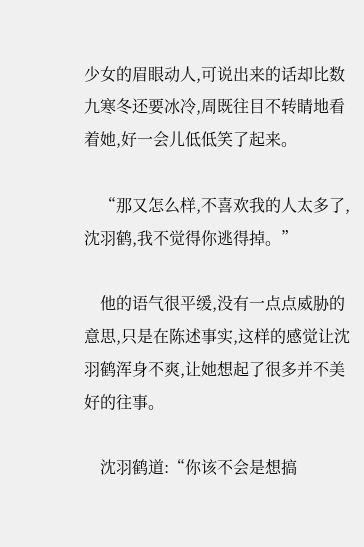少女的眉眼动人,可说出来的话却比数九寒冬还要冰冷,周既往目不转睛地看着她,好一会儿低低笑了起来。

    “那又怎么样,不喜欢我的人太多了,沈羽鹤,我不觉得你逃得掉。”

    他的语气很平缓,没有一点点威胁的意思,只是在陈述事实,这样的感觉让沈羽鹤浑身不爽,让她想起了很多并不美好的往事。

    沈羽鹤道:“你该不会是想搞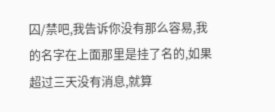囚/禁吧,我告诉你没有那么容易,我的名字在上面那里是挂了名的,如果超过三天没有消息,就算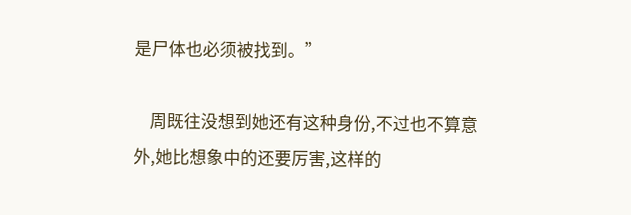是尸体也必须被找到。”

    周既往没想到她还有这种身份,不过也不算意外,她比想象中的还要厉害,这样的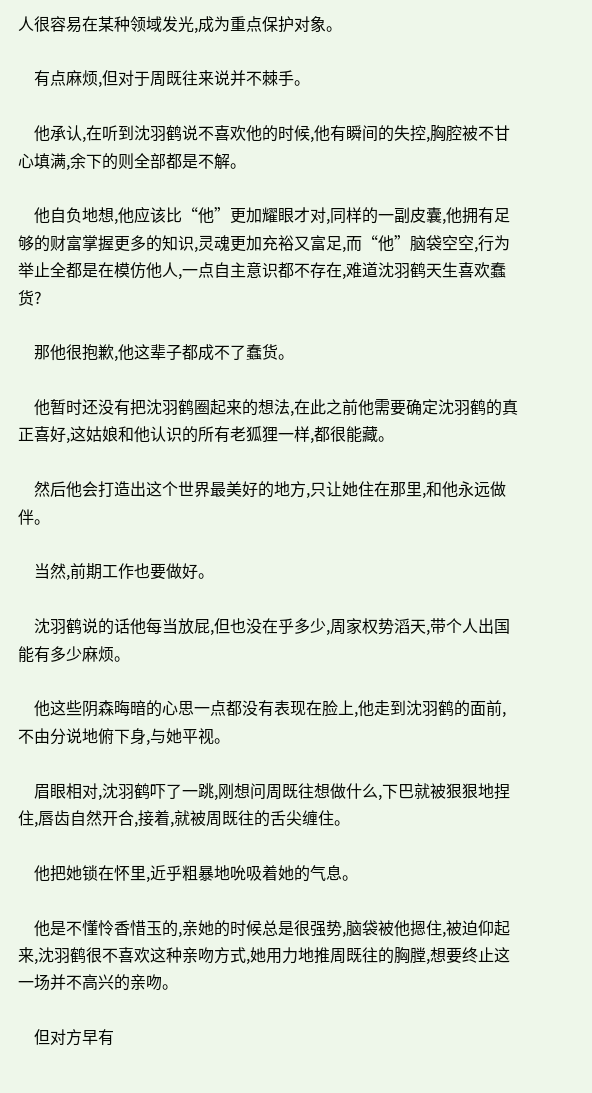人很容易在某种领域发光,成为重点保护对象。

    有点麻烦,但对于周既往来说并不棘手。

    他承认,在听到沈羽鹤说不喜欢他的时候,他有瞬间的失控,胸腔被不甘心填满,余下的则全部都是不解。

    他自负地想,他应该比“他”更加耀眼才对,同样的一副皮囊,他拥有足够的财富掌握更多的知识,灵魂更加充裕又富足,而“他”脑袋空空,行为举止全都是在模仿他人,一点自主意识都不存在,难道沈羽鹤天生喜欢蠢货?

    那他很抱歉,他这辈子都成不了蠢货。

    他暂时还没有把沈羽鹤圈起来的想法,在此之前他需要确定沈羽鹤的真正喜好,这姑娘和他认识的所有老狐狸一样,都很能藏。

    然后他会打造出这个世界最美好的地方,只让她住在那里,和他永远做伴。

    当然,前期工作也要做好。

    沈羽鹤说的话他每当放屁,但也没在乎多少,周家权势滔天,带个人出国能有多少麻烦。

    他这些阴森晦暗的心思一点都没有表现在脸上,他走到沈羽鹤的面前,不由分说地俯下身,与她平视。

    眉眼相对,沈羽鹤吓了一跳,刚想问周既往想做什么,下巴就被狠狠地捏住,唇齿自然开合,接着,就被周既往的舌尖缠住。

    他把她锁在怀里,近乎粗暴地吮吸着她的气息。

    他是不懂怜香惜玉的,亲她的时候总是很强势,脑袋被他摁住,被迫仰起来,沈羽鹤很不喜欢这种亲吻方式,她用力地推周既往的胸膛,想要终止这一场并不高兴的亲吻。

    但对方早有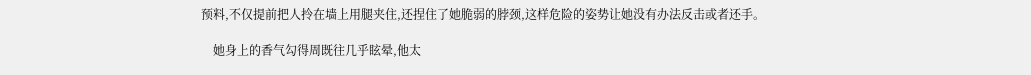预料,不仅提前把人拎在墙上用腿夹住,还捏住了她脆弱的脖颈,这样危险的姿势让她没有办法反击或者还手。

    她身上的香气勾得周既往几乎眩晕,他太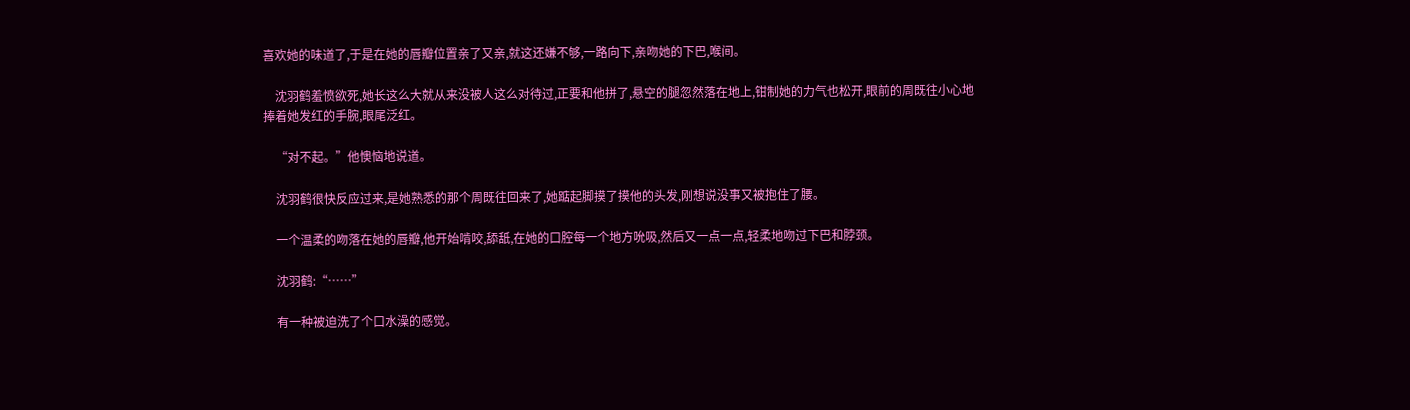喜欢她的味道了,于是在她的唇瓣位置亲了又亲,就这还嫌不够,一路向下,亲吻她的下巴,喉间。

    沈羽鹤羞愤欲死,她长这么大就从来没被人这么对待过,正要和他拼了,悬空的腿忽然落在地上,钳制她的力气也松开,眼前的周既往小心地捧着她发红的手腕,眼尾泛红。

    “对不起。”他懊恼地说道。

    沈羽鹤很快反应过来,是她熟悉的那个周既往回来了,她踮起脚摸了摸他的头发,刚想说没事又被抱住了腰。

    一个温柔的吻落在她的唇瓣,他开始啃咬,舔舐,在她的口腔每一个地方吮吸,然后又一点一点,轻柔地吻过下巴和脖颈。

    沈羽鹤:“……”

    有一种被迫洗了个口水澡的感觉。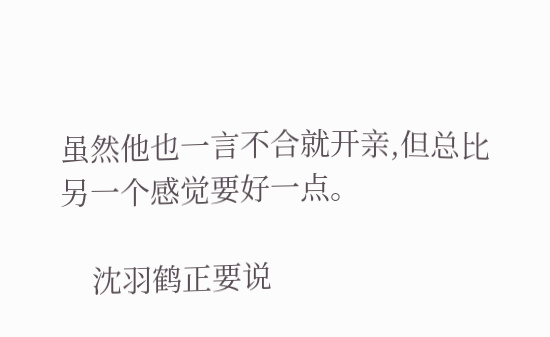虽然他也一言不合就开亲,但总比另一个感觉要好一点。

    沈羽鹤正要说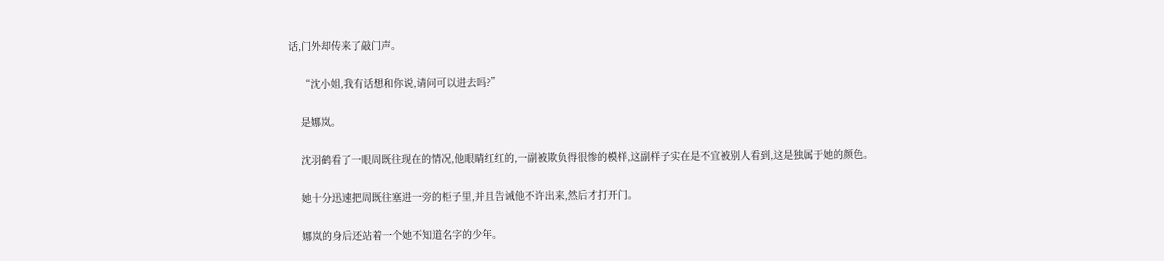话,门外却传来了敲门声。

    “沈小姐,我有话想和你说,请问可以进去吗?”

    是娜岚。

    沈羽鹤看了一眼周既往现在的情况,他眼睛红红的,一副被欺负得很惨的模样,这副样子实在是不宜被别人看到,这是独属于她的颜色。

    她十分迅速把周既往塞进一旁的柜子里,并且告诫他不许出来,然后才打开门。

    娜岚的身后还站着一个她不知道名字的少年。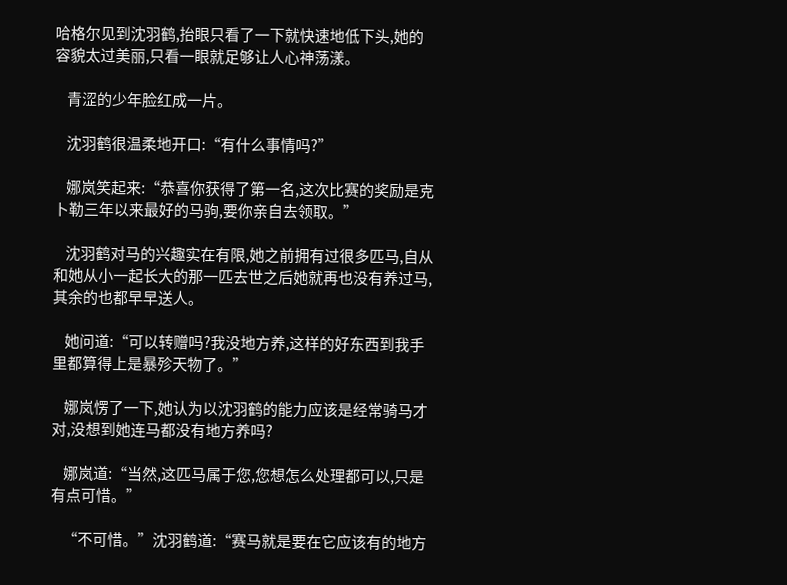哈格尔见到沈羽鹤,抬眼只看了一下就快速地低下头,她的容貌太过美丽,只看一眼就足够让人心神荡漾。

    青涩的少年脸红成一片。

    沈羽鹤很温柔地开口:“有什么事情吗?”

    娜岚笑起来:“恭喜你获得了第一名,这次比赛的奖励是克卜勒三年以来最好的马驹,要你亲自去领取。”

    沈羽鹤对马的兴趣实在有限,她之前拥有过很多匹马,自从和她从小一起长大的那一匹去世之后她就再也没有养过马,其余的也都早早送人。

    她问道:“可以转赠吗?我没地方养,这样的好东西到我手里都算得上是暴殄天物了。”

    娜岚愣了一下,她认为以沈羽鹤的能力应该是经常骑马才对,没想到她连马都没有地方养吗?

    娜岚道:“当然,这匹马属于您,您想怎么处理都可以,只是有点可惜。”

    “不可惜。”沈羽鹤道:“赛马就是要在它应该有的地方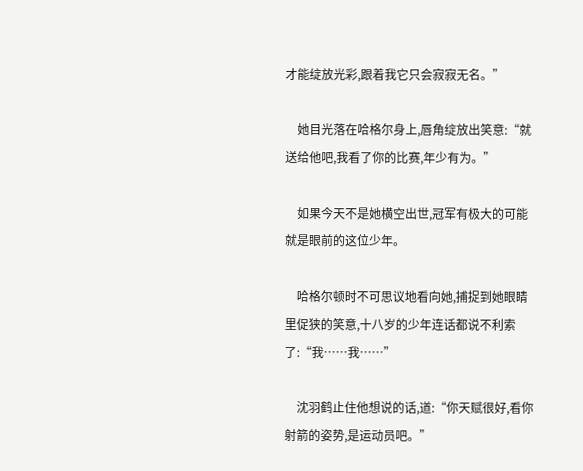才能绽放光彩,跟着我它只会寂寂无名。”

    她目光落在哈格尔身上,唇角绽放出笑意:“就送给他吧,我看了你的比赛,年少有为。”

    如果今天不是她横空出世,冠军有极大的可能就是眼前的这位少年。

    哈格尔顿时不可思议地看向她,捕捉到她眼睛里促狭的笑意,十八岁的少年连话都说不利索了:“我……我……”

    沈羽鹤止住他想说的话,道:“你天赋很好,看你射箭的姿势,是运动员吧。”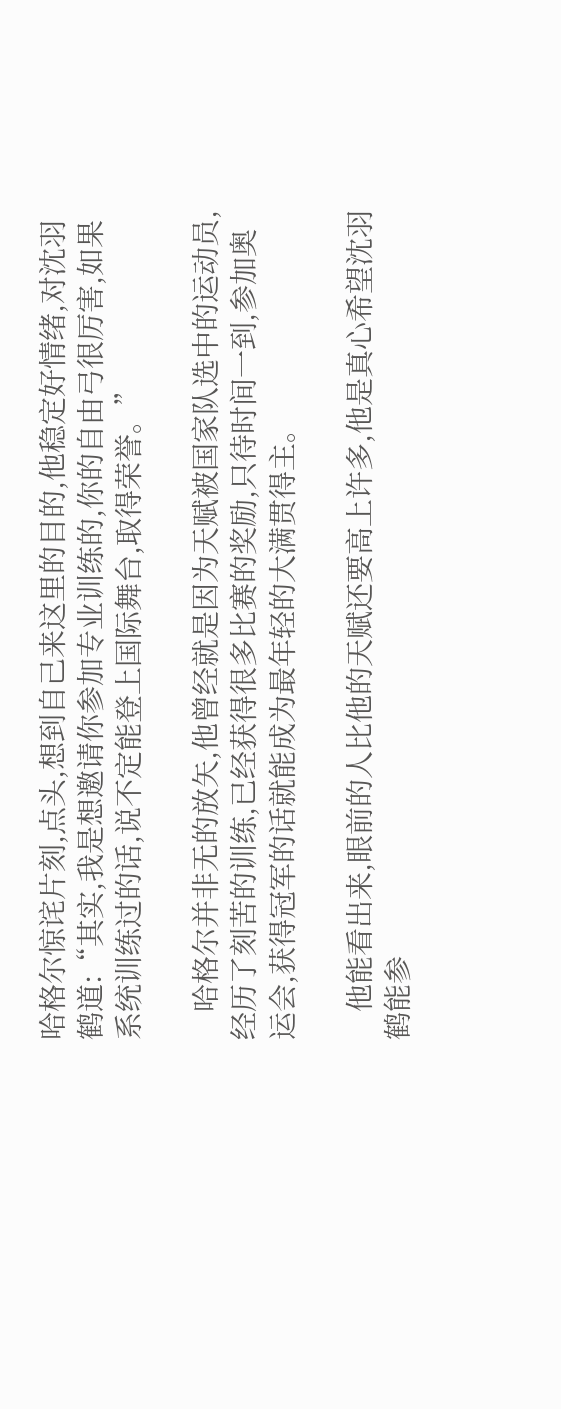哈格尔惊诧片刻,点头,想到自己来这里的目的,他稳定好情绪,对沈羽鹤道:“其实,我是想邀请你参加专业训练的,你的自由弓很厉害,如果系统训练过的话,说不定能登上国际舞台,取得荣誉。”

    哈格尔并非无的放矢,他曾经就是因为天赋被国家队选中的运动员,经历了刻苦的训练,已经获得很多比赛的奖励,只待时间一到,参加奥运会,获得冠军的话就能成为最年轻的大满贯得主。

    他能看出来,眼前的人比他的天赋还要高上许多,他是真心希望沈羽鹤能参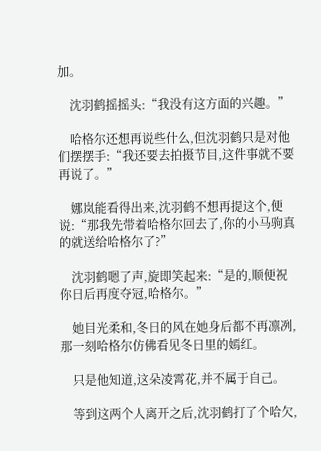加。

    沈羽鹤摇摇头:“我没有这方面的兴趣。”

    哈格尔还想再说些什么,但沈羽鹤只是对他们摆摆手:“我还要去拍摄节目,这件事就不要再说了。”

    娜岚能看得出来,沈羽鹤不想再提这个,便说:“那我先带着哈格尔回去了,你的小马驹真的就送给哈格尔了?”

    沈羽鹤嗯了声,旋即笑起来:“是的,顺便祝你日后再度夺冠,哈格尔。”

    她目光柔和,冬日的风在她身后都不再凛冽,那一刻哈格尔仿佛看见冬日里的嫣红。

    只是他知道,这朵凌霄花,并不属于自己。

    等到这两个人离开之后,沈羽鹤打了个哈欠,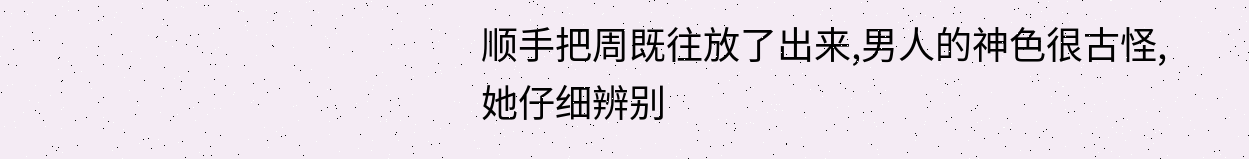顺手把周既往放了出来,男人的神色很古怪,她仔细辨别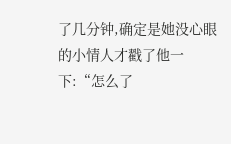了几分钟,确定是她没心眼的小情人才戳了他一下:“怎么了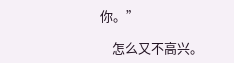你。”

    怎么又不高兴。